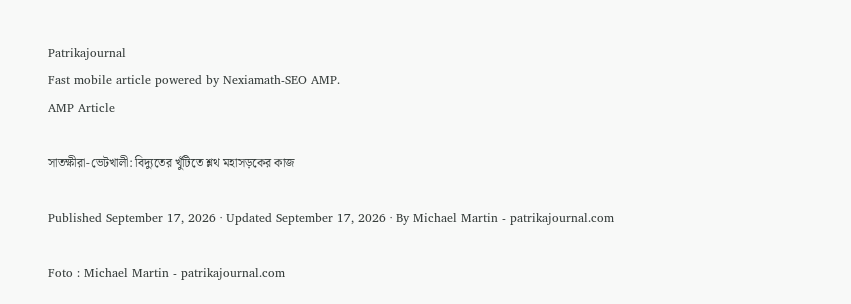Patrikajournal
Fast mobile article powered by Nexiamath-SEO AMP.
AMP Article

সাতক্ষীরা-ভেটখালী: বিদ্যুতের খুঁটিতে শ্লথ মহাসড়কের কাজ

Published September 17, 2026 · Updated September 17, 2026 · By Michael Martin - patrikajournal.com

Foto : Michael Martin - patrikajournal.com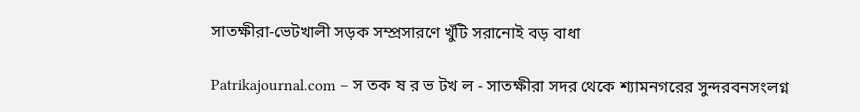সাতক্ষীরা-ভেটখালী সড়ক সম্প্রসারণে খুঁটি সরানোই বড় বাধা

Patrikajournal.com – স তক ষ র ভ টখ ল - সাতক্ষীরা সদর থেকে শ্যামনগরের সুন্দরবনসংলগ্ন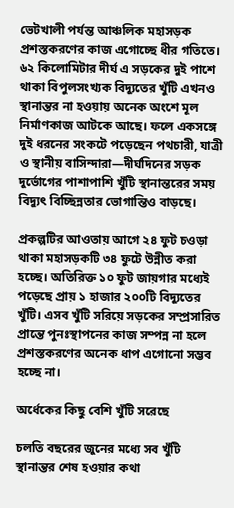ভেটখালী পর্যন্ত আঞ্চলিক মহাসড়ক প্রশস্তকরণের কাজ এগোচ্ছে ধীর গতিতে। ৬২ কিলোমিটার দীর্ঘ এ সড়কের দুই পাশে থাকা বিপুলসংখ্যক বিদ্যুতের খুঁটি এখনও স্থানান্তর না হওয়ায় অনেক অংশে মূল নির্মাণকাজ আটকে আছে। ফলে একসঙ্গে দুই ধরনের সংকটে পড়েছেন পথচারী, যাত্রী ও স্থানীয় বাসিন্দারা—দীর্ঘদিনের সড়ক দুর্ভোগের পাশাপাশি খুঁটি স্থানান্তরের সময় বিদ্যুৎ বিচ্ছিন্নতার ভোগান্তিও বাড়ছে।

প্রকল্পটির আওতায় আগে ২৪ ফুট চওড়া থাকা মহাসড়কটি ৩৪ ফুটে উন্নীত করা হচ্ছে। অতিরিক্ত ১০ ফুট জায়গার মধ্যেই পড়েছে প্রায় ১ হাজার ২০০টি বিদ্যুতের খুঁটি। এসব খুঁটি সরিয়ে সড়কের সম্প্রসারিত প্রান্তে পুনঃস্থাপনের কাজ সম্পন্ন না হলে প্রশস্তকরণের অনেক ধাপ এগোনো সম্ভব হচ্ছে না।

অর্ধেকের কিছু বেশি খুঁটি সরেছে

চলতি বছরের জুনের মধ্যে সব খুঁটি স্থানান্তর শেষ হওয়ার কথা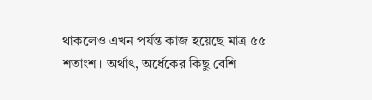থাকলেও এখন পর্যন্ত কাজ হয়েছে মাত্র ৫৫ শতাংশ। অর্থাৎ, অর্ধেকের কিছু বেশি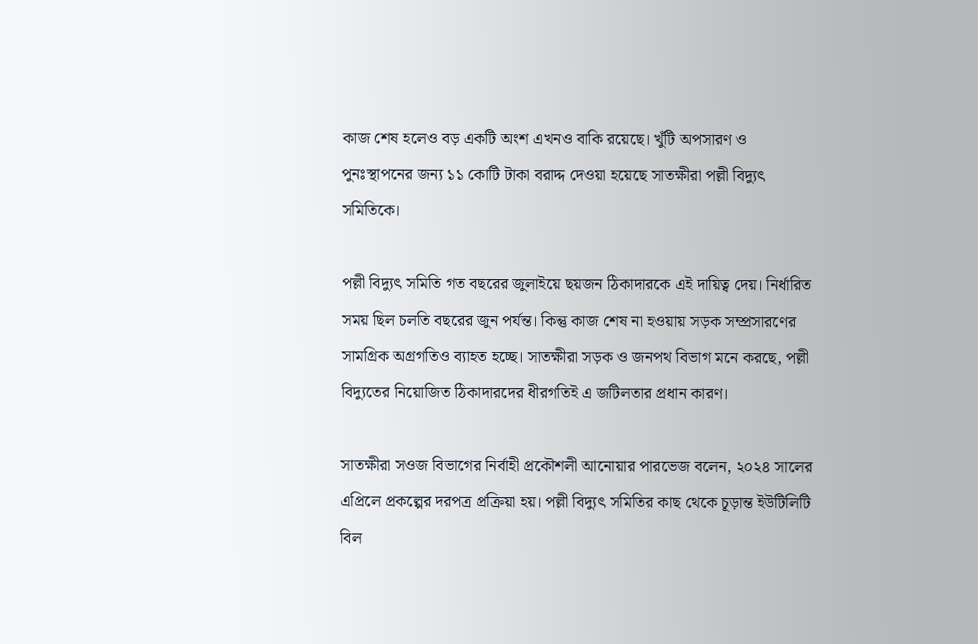কাজ শেষ হলেও বড় একটি অংশ এখনও বাকি রয়েছে। খুঁটি অপসারণ ও পুনঃস্থাপনের জন্য ১১ কোটি টাকা বরাদ্দ দেওয়া হয়েছে সাতক্ষীরা পল্লী বিদ্যুৎ সমিতিকে।

পল্লী বিদ্যুৎ সমিতি গত বছরের জুলাইয়ে ছয়জন ঠিকাদারকে এই দায়িত্ব দেয়। নির্ধারিত সময় ছিল চলতি বছরের জুন পর্যন্ত। কিন্তু কাজ শেষ না হওয়ায় সড়ক সম্প্রসারণের সামগ্রিক অগ্রগতিও ব্যাহত হচ্ছে। সাতক্ষীরা সড়ক ও জনপথ বিভাগ মনে করছে, পল্লী বিদ্যুতের নিয়োজিত ঠিকাদারদের ধীরগতিই এ জটিলতার প্রধান কারণ।

সাতক্ষীরা সওজ বিভাগের নির্বাহী প্রকৌশলী আনোয়ার পারভেজ বলেন, ২০২৪ সালের এপ্রিলে প্রকল্পের দরপত্র প্রক্রিয়া হয়। পল্লী বিদ্যুৎ সমিতির কাছ থেকে চূড়ান্ত ইউটিলিটি বিল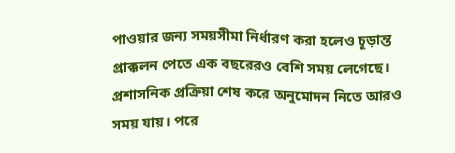পাওয়ার জন্য সময়সীমা নির্ধারণ করা হলেও চূড়ান্ত প্রাক্কলন পেতে এক বছরেরও বেশি সময় লেগেছে। প্রশাসনিক প্রক্রিয়া শেষ করে অনুমোদন নিতে আরও সময় যায়। পরে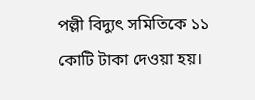পল্লী বিদ্যুৎ সমিতিকে ১১ কোটি টাকা দেওয়া হয়।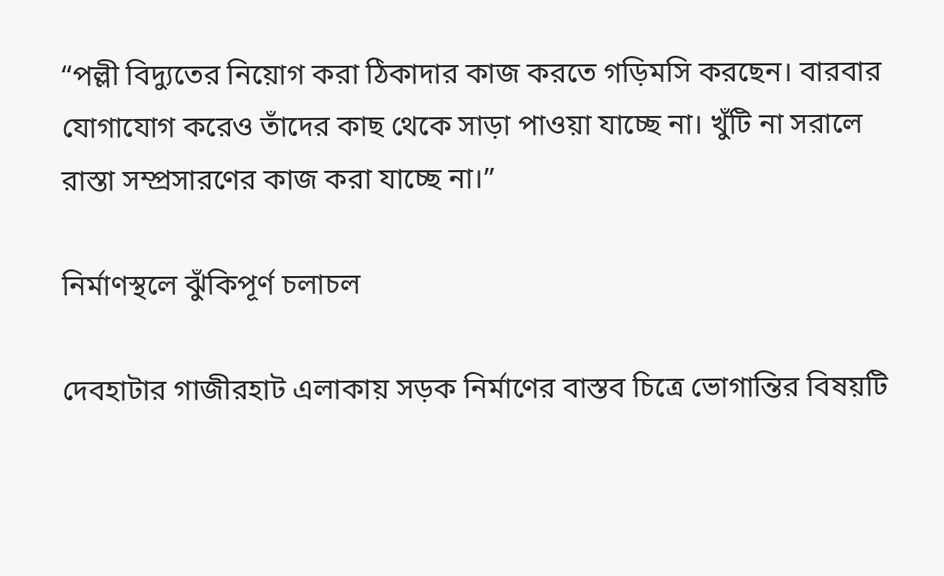“পল্লী বিদ্যুতের নিয়োগ করা ঠিকাদার কাজ করতে গড়িমসি করছেন। বারবার যোগাযোগ করেও তাঁদের কাছ থেকে সাড়া পাওয়া যাচ্ছে না। খুঁটি না সরালে রাস্তা সম্প্রসারণের কাজ করা যাচ্ছে না।”

নির্মাণস্থলে ঝুঁকিপূর্ণ চলাচল

দেবহাটার গাজীরহাট এলাকায় সড়ক নির্মাণের বাস্তব চিত্রে ভোগান্তির বিষয়টি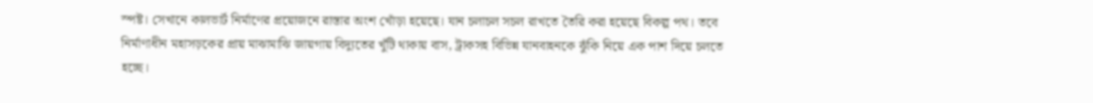স্পষ্ট। সেখানে কালভার্ট নির্মাণের প্রয়োজনে রাস্তার অংশ খোঁড়া হয়েছে। যান চলাচল সচল রাখতে তৈরি করা হয়েছে বিকল্প পথ। তবে নির্মাণাধীন মহাসড়কের প্রায় মাঝামাঝি জায়গায় বিদ্যুতের খুঁটি থাকায় বাস, ট্রাকসহ বিভিন্ন যানবাহনকে ঝুঁকি নিয়ে এক পাশ দিয়ে চলতে হচ্ছে।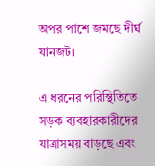অপর পাশে জমছে দীর্ঘ যানজট।

এ ধরনের পরিস্থিতিতে সড়ক ব্যবহারকারীদের যাত্রাসময় বাড়ছে এবং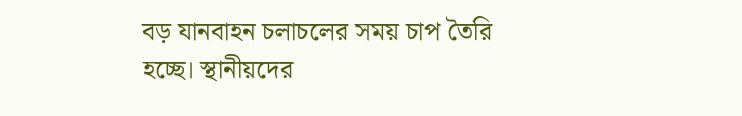বড় যানবাহন চলাচলের সময় চাপ তৈরি হচ্ছে। স্থানীয়দের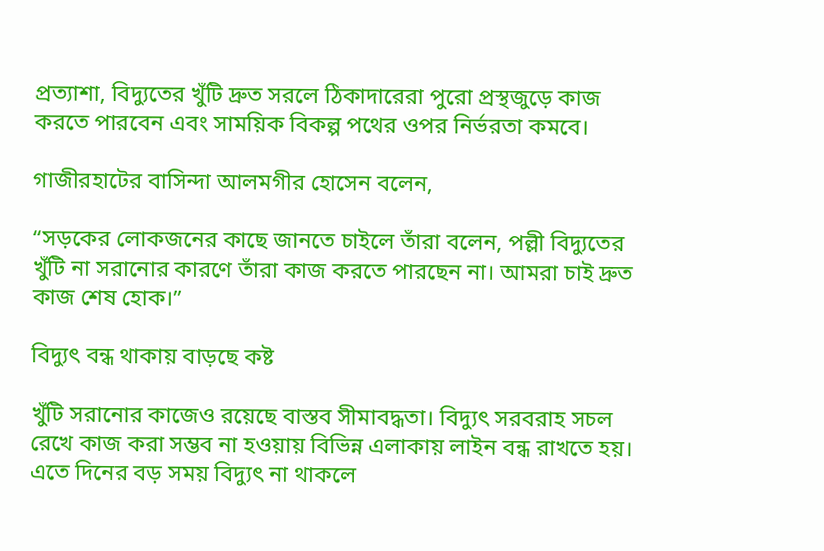প্রত্যাশা, বিদ্যুতের খুঁটি দ্রুত সরলে ঠিকাদারেরা পুরো প্রস্থজুড়ে কাজ করতে পারবেন এবং সাময়িক বিকল্প পথের ওপর নির্ভরতা কমবে।

গাজীরহাটের বাসিন্দা আলমগীর হোসেন বলেন,

“সড়কের লোকজনের কাছে জানতে চাইলে তাঁরা বলেন, পল্লী বিদ্যুতের খুঁটি না সরানোর কারণে তাঁরা কাজ করতে পারছেন না। আমরা চাই দ্রুত কাজ শেষ হোক।”

বিদ্যুৎ বন্ধ থাকায় বাড়ছে কষ্ট

খুঁটি সরানোর কাজেও রয়েছে বাস্তব সীমাবদ্ধতা। বিদ্যুৎ সরবরাহ সচল রেখে কাজ করা সম্ভব না হওয়ায় বিভিন্ন এলাকায় লাইন বন্ধ রাখতে হয়। এতে দিনের বড় সময় বিদ্যুৎ না থাকলে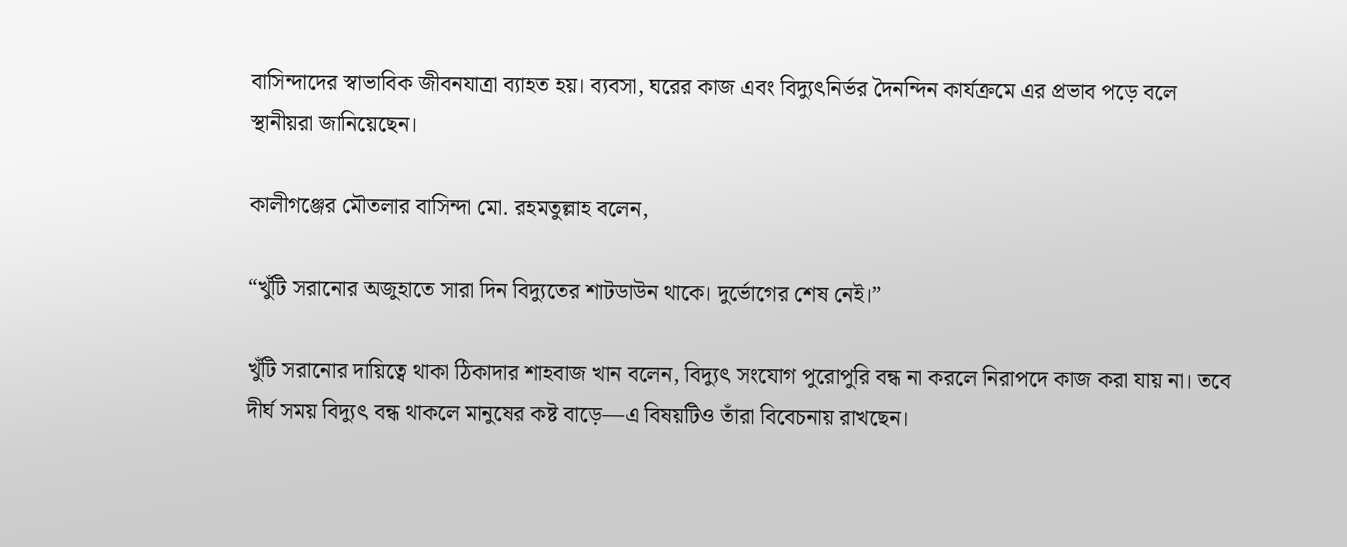বাসিন্দাদের স্বাভাবিক জীবনযাত্রা ব্যাহত হয়। ব্যবসা, ঘরের কাজ এবং বিদ্যুৎনির্ভর দৈনন্দিন কার্যক্রমে এর প্রভাব পড়ে বলে স্থানীয়রা জানিয়েছেন।

কালীগঞ্জের মৌতলার বাসিন্দা মো. রহমতুল্লাহ বলেন,

“খুঁটি সরানোর অজুহাতে সারা দিন বিদ্যুতের শাটডাউন থাকে। দুর্ভোগের শেষ নেই।”

খুঁটি সরানোর দায়িত্বে থাকা ঠিকাদার শাহবাজ খান বলেন, বিদ্যুৎ সংযোগ পুরোপুরি বন্ধ না করলে নিরাপদে কাজ করা যায় না। তবে দীর্ঘ সময় বিদ্যুৎ বন্ধ থাকলে মানুষের কষ্ট বাড়ে—এ বিষয়টিও তাঁরা বিবেচনায় রাখছেন।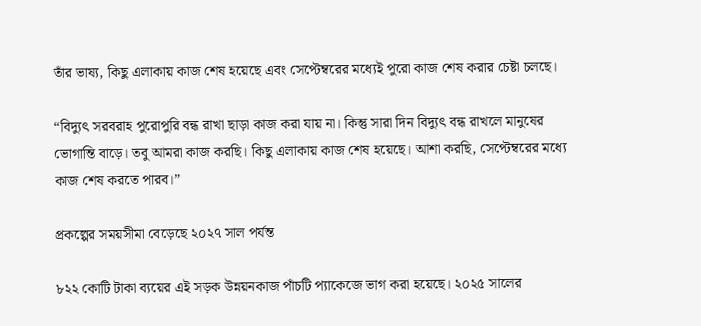তাঁর ভাষ্য, কিছু এলাকায় কাজ শেষ হয়েছে এবং সেপ্টেম্বরের মধ্যেই পুরো কাজ শেষ করার চেষ্টা চলছে।

“বিদ্যুৎ সরবরাহ পুরোপুরি বন্ধ রাখা ছাড়া কাজ করা যায় না। কিন্তু সারা দিন বিদ্যুৎ বন্ধ রাখলে মানুষের ভোগান্তি বাড়ে। তবু আমরা কাজ করছি। কিছু এলাকায় কাজ শেষ হয়েছে। আশা করছি, সেপ্টেম্বরের মধ্যে কাজ শেষ করতে পারব।”

প্রকল্পের সময়সীমা বেড়েছে ২০২৭ সাল পর্যন্ত

৮২২ কোটি টাকা ব্যয়ের এই সড়ক উন্নয়নকাজ পাঁচটি প্যাকেজে ভাগ করা হয়েছে। ২০২৫ সালের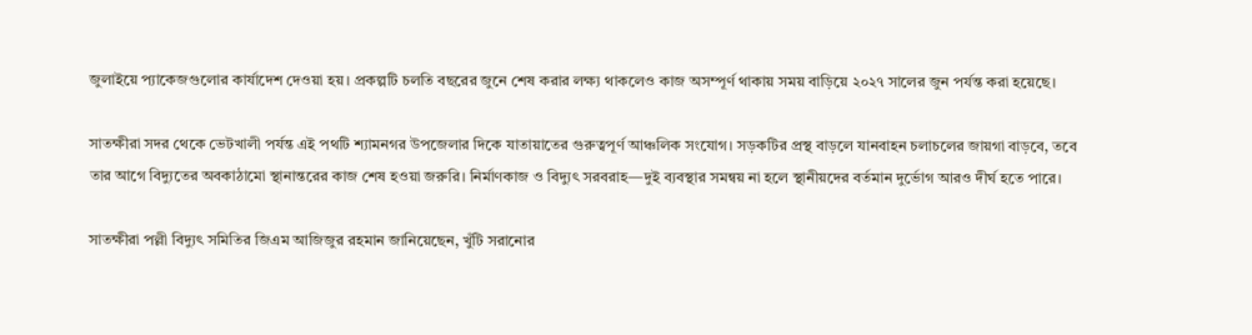জুলাইয়ে প্যাকেজগুলোর কার্যাদেশ দেওয়া হয়। প্রকল্পটি চলতি বছরের জুনে শেষ করার লক্ষ্য থাকলেও কাজ অসম্পূর্ণ থাকায় সময় বাড়িয়ে ২০২৭ সালের জুন পর্যন্ত করা হয়েছে।

সাতক্ষীরা সদর থেকে ভেটখালী পর্যন্ত এই পথটি শ্যামনগর উপজেলার দিকে যাতায়াতের গুরুত্বপূর্ণ আঞ্চলিক সংযোগ। সড়কটির প্রস্থ বাড়লে যানবাহন চলাচলের জায়গা বাড়বে, তবে তার আগে বিদ্যুতের অবকাঠামো স্থানান্তরের কাজ শেষ হওয়া জরুরি। নির্মাণকাজ ও বিদ্যুৎ সরবরাহ—দুই ব্যবস্থার সমন্বয় না হলে স্থানীয়দের বর্তমান দুর্ভোগ আরও দীর্ঘ হতে পারে।

সাতক্ষীরা পল্লী বিদ্যুৎ সমিতির জিএম আজিজুর রহমান জানিয়েছেন, খুঁটি সরানোর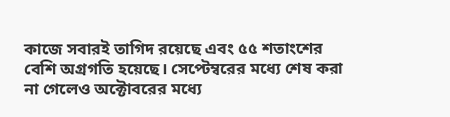কাজে সবারই তাগিদ রয়েছে এবং ৫৫ শতাংশের বেশি অগ্রগতি হয়েছে। সেপ্টেম্বরের মধ্যে শেষ করা না গেলেও অক্টোবরের মধ্যে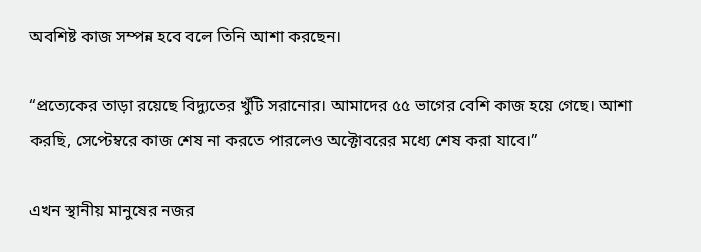অবশিষ্ট কাজ সম্পন্ন হবে বলে তিনি আশা করছেন।

“প্রত্যেকের তাড়া রয়েছে বিদ্যুতের খুঁটি সরানোর। আমাদের ৫৫ ভাগের বেশি কাজ হয়ে গেছে। আশা করছি, সেপ্টেম্বরে কাজ শেষ না করতে পারলেও অক্টোবরের মধ্যে শেষ করা যাবে।”

এখন স্থানীয় মানুষের নজর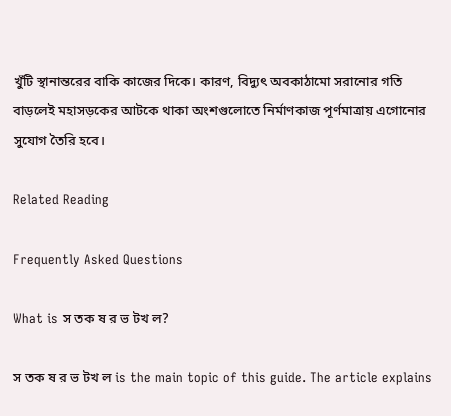খুঁটি স্থানান্তরের বাকি কাজের দিকে। কারণ, বিদ্যুৎ অবকাঠামো সরানোর গতি বাড়লেই মহাসড়কের আটকে থাকা অংশগুলোতে নির্মাণকাজ পূর্ণমাত্রায় এগোনোর সুযোগ তৈরি হবে।

Related Reading

Frequently Asked Questions

What is স তক ষ র ভ টখ ল?

স তক ষ র ভ টখ ল is the main topic of this guide. The article explains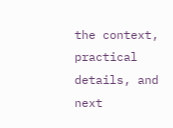the context, practical details, and next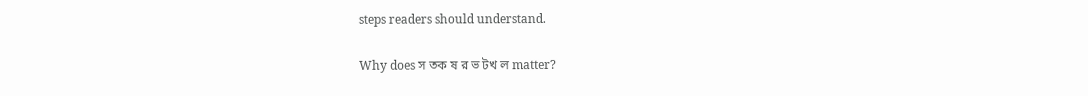steps readers should understand.

Why does স তক ষ র ভ টখ ল matter?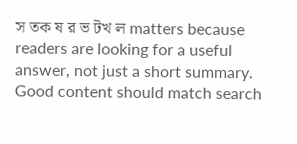স তক ষ র ভ টখ ল matters because readers are looking for a useful answer, not just a short summary. Good content should match search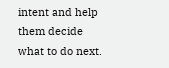intent and help them decide what to do next.